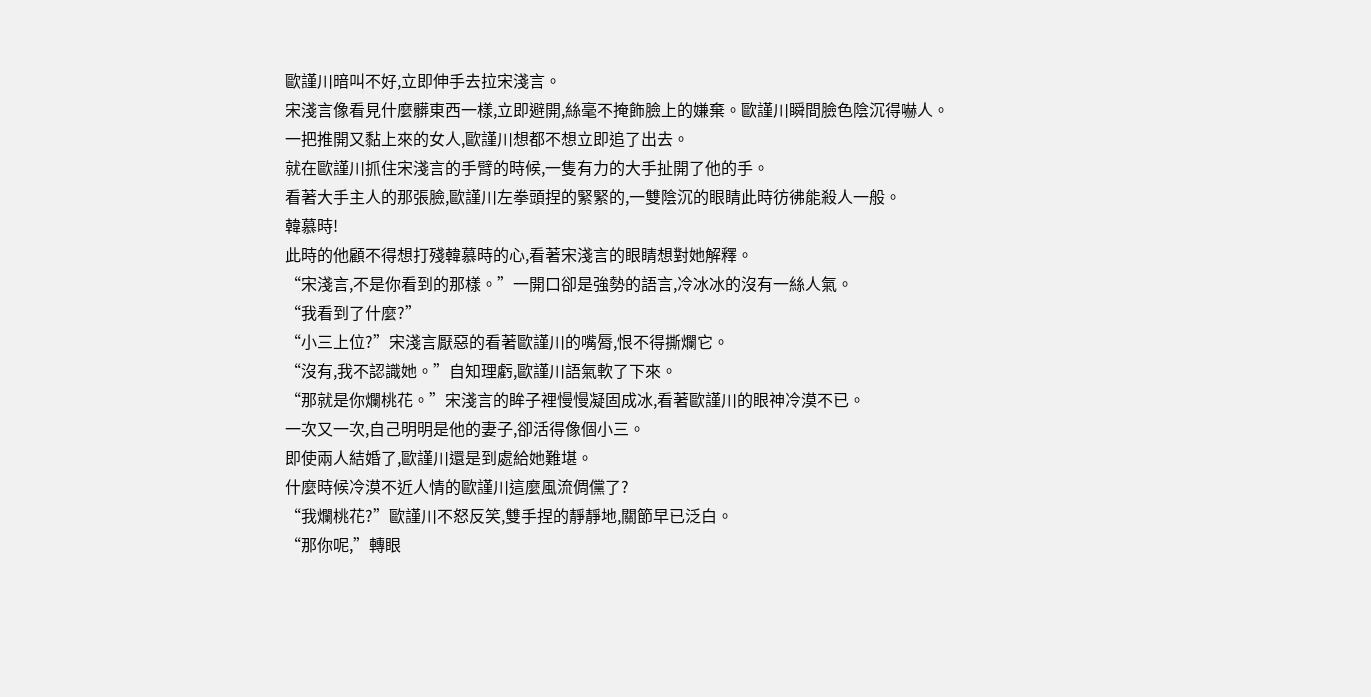歐謹川暗叫不好,立即伸手去拉宋淺言。
宋淺言像看見什麼髒東西一樣,立即避開,絲毫不掩飾臉上的嫌棄。歐謹川瞬間臉色陰沉得嚇人。
一把推開又黏上來的女人,歐謹川想都不想立即追了出去。
就在歐謹川抓住宋淺言的手臂的時候,一隻有力的大手扯開了他的手。
看著大手主人的那張臉,歐謹川左拳頭捏的緊緊的,一雙陰沉的眼睛此時彷彿能殺人一般。
韓慕時!
此時的他顧不得想打殘韓慕時的心,看著宋淺言的眼睛想對她解釋。
“宋淺言,不是你看到的那樣。”一開口卻是強勢的語言,冷冰冰的沒有一絲人氣。
“我看到了什麼?”
“小三上位?”宋淺言厭惡的看著歐謹川的嘴脣,恨不得撕爛它。
“沒有,我不認識她。”自知理虧,歐謹川語氣軟了下來。
“那就是你爛桃花。”宋淺言的眸子裡慢慢凝固成冰,看著歐謹川的眼神冷漠不已。
一次又一次,自己明明是他的妻子,卻活得像個小三。
即使兩人結婚了,歐謹川還是到處給她難堪。
什麼時候冷漠不近人情的歐謹川這麼風流倜儻了?
“我爛桃花?”歐謹川不怒反笑,雙手捏的靜靜地,關節早已泛白。
“那你呢,”轉眼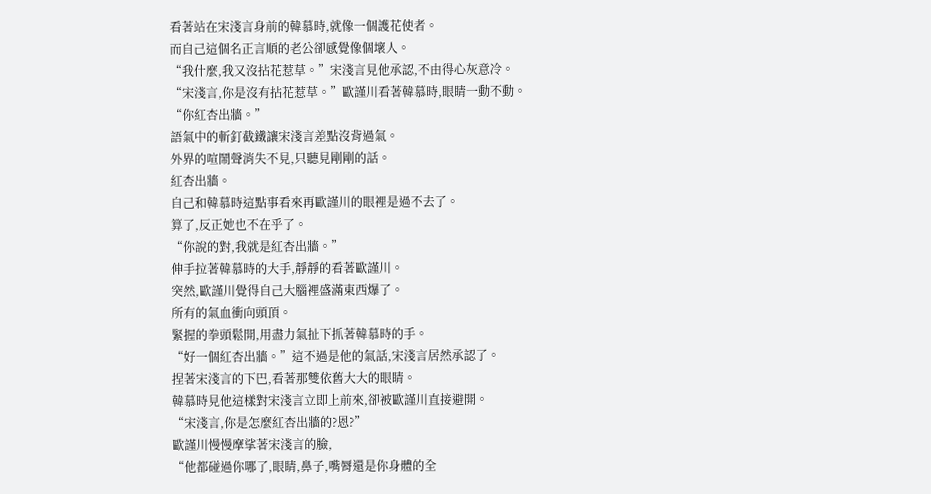看著站在宋淺言身前的韓慕時,就像一個護花使者。
而自己這個名正言順的老公卻感覺像個壞人。
“我什麼,我又沒拈花惹草。”宋淺言見他承認,不由得心灰意冷。
“宋淺言,你是沒有拈花惹草。”歐謹川看著韓慕時,眼睛一動不動。
“你紅杏出牆。”
語氣中的斬釘截鐵讓宋淺言差點沒背過氣。
外界的喧鬧聲消失不見,只聽見剛剛的話。
紅杏出牆。
自己和韓慕時這點事看來再歐謹川的眼裡是過不去了。
算了,反正她也不在乎了。
“你說的對,我就是紅杏出牆。”
伸手拉著韓慕時的大手,靜靜的看著歐謹川。
突然,歐謹川覺得自己大腦裡盛滿東西爆了。
所有的氣血衝向頭頂。
緊握的拳頭鬆開,用盡力氣扯下抓著韓慕時的手。
“好一個紅杏出牆。”這不過是他的氣話,宋淺言居然承認了。
捏著宋淺言的下巴,看著那雙依舊大大的眼睛。
韓慕時見他這樣對宋淺言立即上前來,卻被歐謹川直接避開。
“宋淺言,你是怎麼紅杏出牆的?恩?”
歐謹川慢慢摩挲著宋淺言的臉,
“他都碰過你哪了,眼睛,鼻子,嘴脣還是你身體的全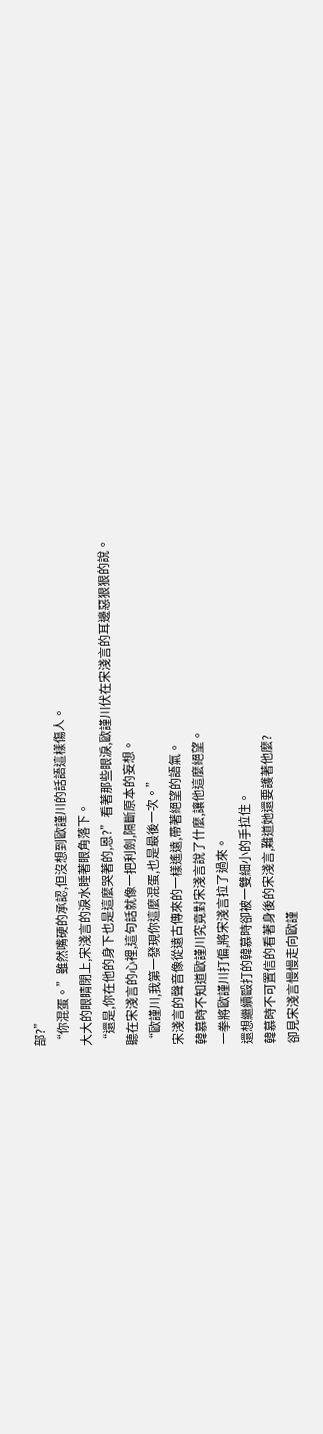部?”
“你混蛋。”雖然嘴硬的承認,但沒想到歐謹川的話語這樣傷人。
大大的眼睛閉上,宋淺言的淚水睡著眼角落下。
“還是,你在他的身下也是這麼哭著的,恩?”看著那些眼淚,歐謹川伏在宋淺言的耳邊惡狠狠的說。
聽在宋淺言的心裡,這句話就像一把利劍,隔斷原本的妄想。
“歐謹川,我第一發現你這麼混蛋,也是最後一次。”
宋淺言的聲音像從遠古傳來的一樣遙遠,帶著絕望的語氣。
韓慕時不知道歐謹川究竟對宋淺言說了什麼,讓他這麼絕望。
一拳將歐謹川打偏,將宋淺言拉了過來。
還想繼續毆打的韓慕時卻被一雙細小的手拉住。
韓慕時不可置信的看著身後的宋淺言,難道她還要護著他麼?
卻見宋淺言慢慢走向歐謹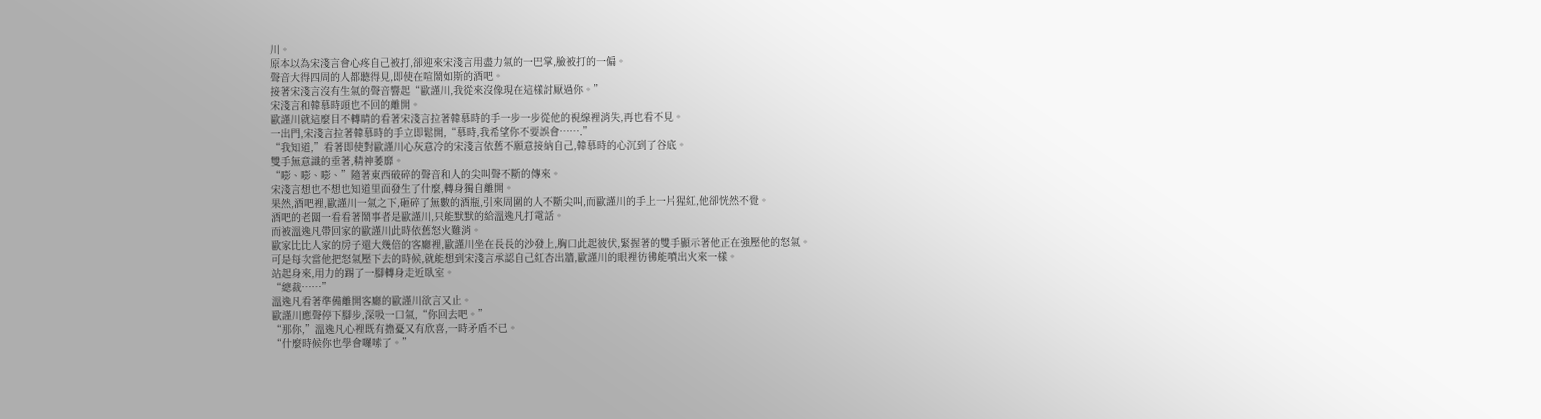川。
原本以為宋淺言會心疼自己被打,卻迎來宋淺言用盡力氣的一巴掌,臉被打的一偏。
聲音大得四周的人都聽得見,即使在喧鬧如斯的酒吧。
接著宋淺言沒有生氣的聲音響起“歐謹川,我從來沒像現在這樣討厭過你。”
宋淺言和韓慕時頭也不回的離開。
歐謹川就這麼目不轉睛的看著宋淺言拉著韓慕時的手一步一步從他的視線裡消失,再也看不見。
一出門,宋淺言拉著韓慕時的手立即鬆開,“慕時,我希望你不要誤會…….”
“我知道,”看著即使對歐謹川心灰意冷的宋淺言依舊不願意接納自己,韓慕時的心沉到了谷底。
雙手無意識的垂著,精神萎靡。
“嘭、嘭、嘭、”隨著東西破碎的聲音和人的尖叫聲不斷的傳來。
宋淺言想也不想也知道里面發生了什麼,轉身獨自離開。
果然,酒吧裡,歐謹川一氣之下,砸碎了無數的酒瓶,引來周圍的人不斷尖叫,而歐謹川的手上一片猩紅,他卻恍然不覺。
酒吧的老闆一看看著鬧事者是歐謹川,只能默默的給溫逸凡打電話。
而被溫逸凡帶回家的歐謹川此時依舊怒火難消。
歐家比比人家的房子還大幾倍的客廳裡,歐謹川坐在長長的沙發上,胸口此起彼伏,緊握著的雙手顯示著他正在強壓他的怒氣。
可是每次當他把怒氣壓下去的時候,就能想到宋淺言承認自己紅杏出牆,歐謹川的眼裡彷彿能噴出火來一樣。
站起身來,用力的踢了一腳轉身走近臥室。
“總裁……”
溫逸凡看著準備離開客廳的歐謹川欲言又止。
歐謹川應聲停下腳步,深吸一口氣,“你回去吧。”
“那你,”溫逸凡心裡既有擔憂又有欣喜,一時矛盾不已。
“什麼時候你也學會囉嗦了。”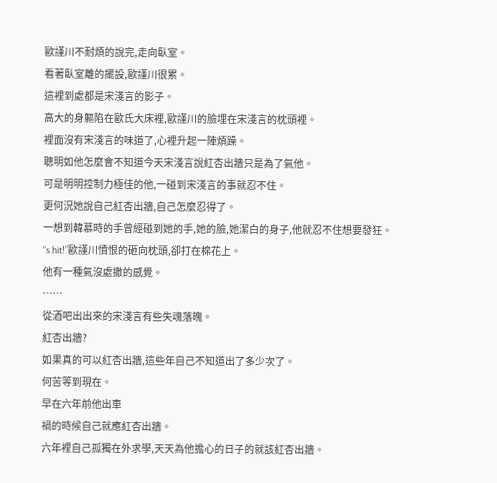歐謹川不耐煩的說完,走向臥室。
看著臥室離的擺設,歐謹川很累。
這裡到處都是宋淺言的影子。
高大的身軀陷在歐氏大床裡,歐謹川的臉埋在宋淺言的枕頭裡。
裡面沒有宋淺言的味道了,心裡升起一陣煩躁。
聰明如他怎麼會不知道今天宋淺言說紅杏出牆只是為了氣他。
可是明明控制力極佳的他,一碰到宋淺言的事就忍不住。
更何況她說自己紅杏出牆,自己怎麼忍得了。
一想到韓慕時的手曾經碰到她的手,她的臉,她潔白的身子,他就忍不住想要發狂。
“s hit!”歐謹川憤恨的砸向枕頭,卻打在棉花上。
他有一種氣沒處撒的感覺。
……
從酒吧出出來的宋淺言有些失魂落魄。
紅杏出牆?
如果真的可以紅杏出牆,這些年自己不知道出了多少次了。
何苦等到現在。
早在六年前他出車
禍的時候自己就應紅杏出牆。
六年裡自己孤獨在外求學,天天為他擔心的日子的就該紅杏出牆。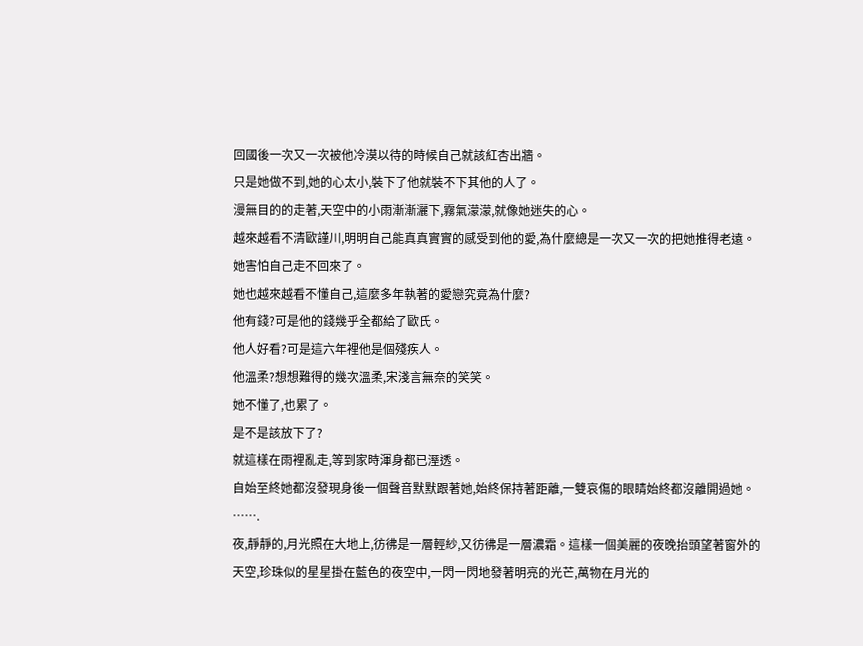回國後一次又一次被他冷漠以待的時候自己就該紅杏出牆。
只是她做不到,她的心太小,裝下了他就裝不下其他的人了。
漫無目的的走著,天空中的小雨漸漸灑下,霧氣濛濛,就像她迷失的心。
越來越看不清歐謹川,明明自己能真真實實的感受到他的愛,為什麼總是一次又一次的把她推得老遠。
她害怕自己走不回來了。
她也越來越看不懂自己,這麼多年執著的愛戀究竟為什麼?
他有錢?可是他的錢幾乎全都給了歐氏。
他人好看?可是這六年裡他是個殘疾人。
他溫柔?想想難得的幾次溫柔,宋淺言無奈的笑笑。
她不懂了,也累了。
是不是該放下了?
就這樣在雨裡亂走,等到家時渾身都已溼透。
自始至終她都沒發現身後一個聲音默默跟著她,始終保持著距離,一雙哀傷的眼睛始終都沒離開過她。
…….
夜,靜靜的,月光照在大地上,彷彿是一層輕紗,又彷彿是一層濃霜。這樣一個美麗的夜晚抬頭望著窗外的天空,珍珠似的星星掛在藍色的夜空中,一閃一閃地發著明亮的光芒,萬物在月光的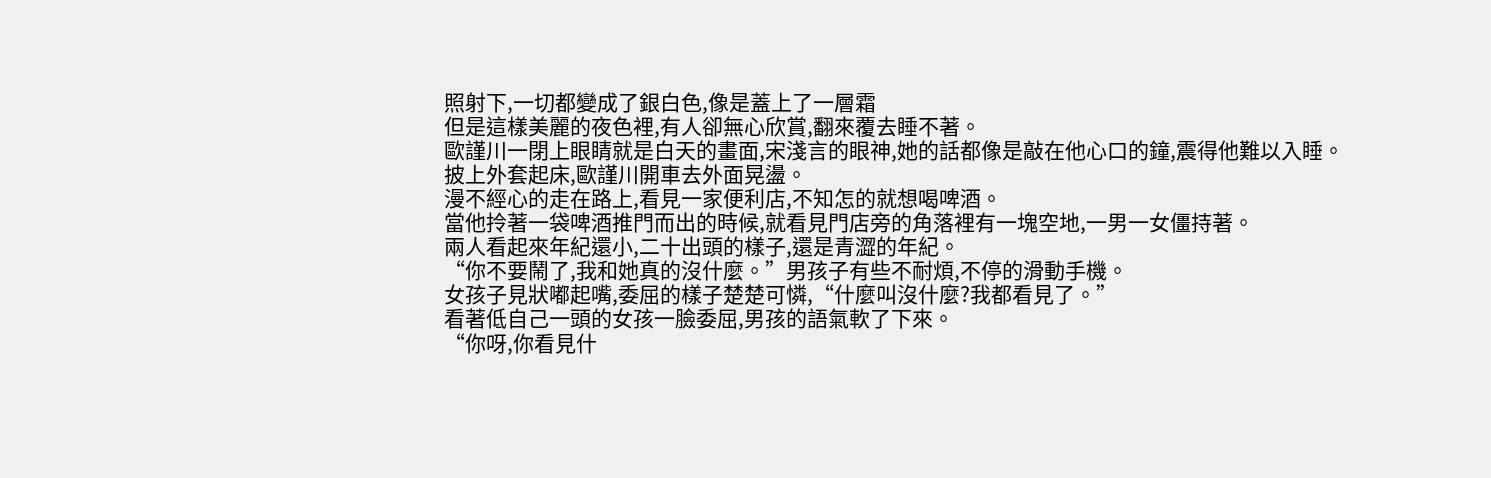照射下,一切都變成了銀白色,像是蓋上了一層霜
但是這樣美麗的夜色裡,有人卻無心欣賞,翻來覆去睡不著。
歐謹川一閉上眼睛就是白天的畫面,宋淺言的眼神,她的話都像是敲在他心口的鐘,震得他難以入睡。
披上外套起床,歐謹川開車去外面晃盪。
漫不經心的走在路上,看見一家便利店,不知怎的就想喝啤酒。
當他拎著一袋啤酒推門而出的時候,就看見門店旁的角落裡有一塊空地,一男一女僵持著。
兩人看起來年紀還小,二十出頭的樣子,還是青澀的年紀。
“你不要鬧了,我和她真的沒什麼。”男孩子有些不耐煩,不停的滑動手機。
女孩子見狀嘟起嘴,委屈的樣子楚楚可憐,“什麼叫沒什麼?我都看見了。”
看著低自己一頭的女孩一臉委屈,男孩的語氣軟了下來。
“你呀,你看見什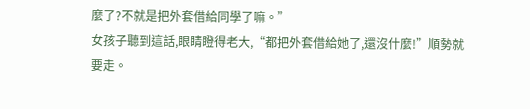麼了?不就是把外套借給同學了嘛。”
女孩子聽到這話,眼睛瞪得老大,“都把外套借給她了,還沒什麼!”順勢就要走。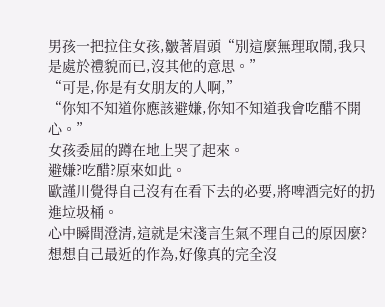男孩一把拉住女孩,皺著眉頭“別這麼無理取鬧,我只是處於禮貌而已,沒其他的意思。”
“可是,你是有女朋友的人啊,”
“你知不知道你應該避嫌,你知不知道我會吃醋不開心。”
女孩委屈的蹲在地上哭了起來。
避嫌?吃醋?原來如此。
歐謹川覺得自己沒有在看下去的必要,將啤酒完好的扔進垃圾桶。
心中瞬間澄清,這就是宋淺言生氣不理自己的原因麼?
想想自己最近的作為,好像真的完全沒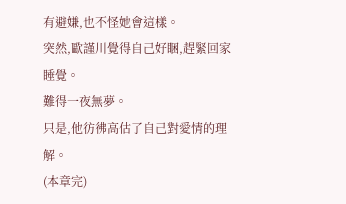有避嫌,也不怪她會這樣。
突然,歐謹川覺得自己好睏,趕緊回家睡覺。
難得一夜無夢。
只是,他彷彿高估了自己對愛情的理解。
(本章完)